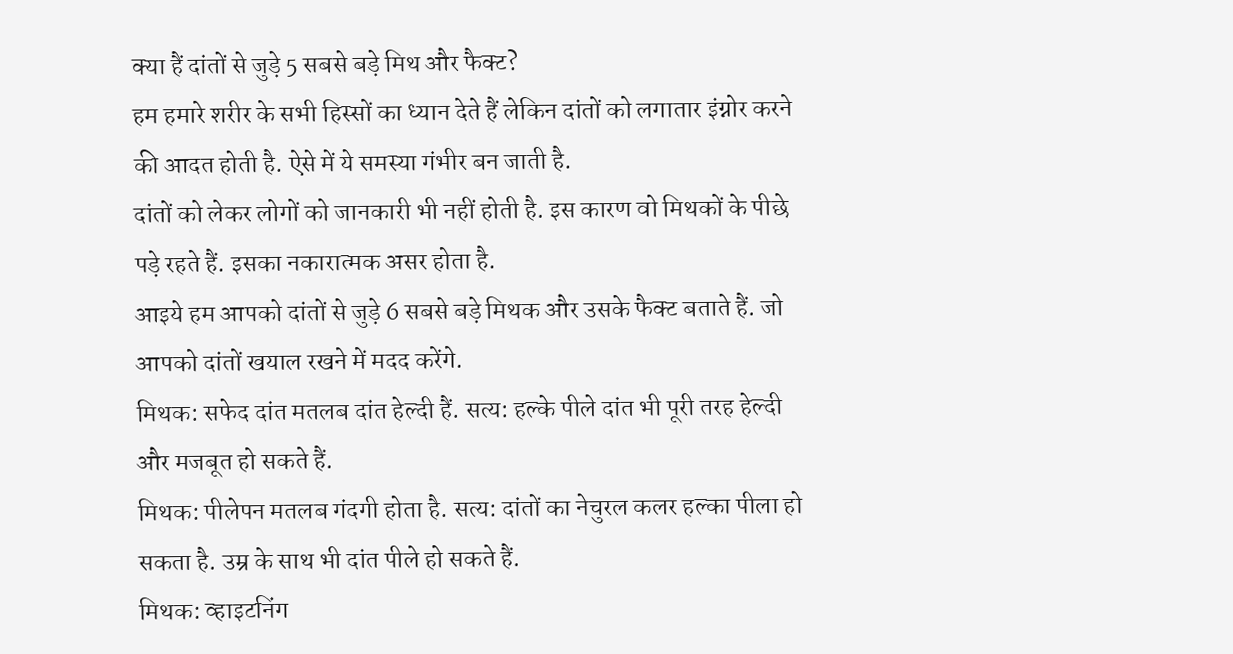क्या हैं दांतों से जुड़े 5 सबसे बड़े मिथ और फैक्ट?
हम हमारे शरीर के सभी हिस्सों का ध्यान देते हैं लेकिन दांतों को लगातार इंग्नोर करने की आदत होती है. ऐसे में ये समस्या गंभीर बन जाती है.
दांतों को लेकर लोगों को जानकारी भी नहीं होती है. इस कारण वो मिथकों के पीछे पड़े रहते हैं. इसका नकारात्मक असर होता है.
आइये हम आपको दांतों से जुड़े 6 सबसे बड़े मिथक और उसके फैक्ट बताते हैं. जो आपको दांतों खयाल रखने में मदद करेंगे.
मिथक: सफेद दांत मतलब दांत हेल्दी हैं. सत्य: हल्के पीले दांत भी पूरी तरह हेल्दी और मजबूत हो सकते हैं.
मिथक: पीलेपन मतलब गंदगी होता है. सत्य: दांतों का नेचुरल कलर हल्का पीला हो सकता है. उम्र के साथ भी दांत पीले हो सकते हैं.
मिथक: व्हाइटनिंग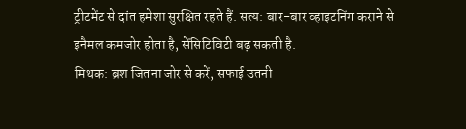ट्रीटमेंट से दांत हमेशा सुरक्षित रहते हैं. सत्य: बार-बार व्हाइटनिंग कराने से इनैमल कमजोर होता है, सेंसिटिविटी बढ़ सकती है.
मिथक: ब्रश जितना जोर से करें, सफाई उतनी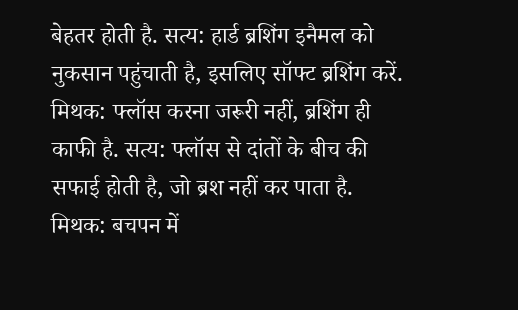बेहतर होती है. सत्य: हार्ड ब्रशिंग इनैमल को नुकसान पहुंचाती है, इसलिए सॉफ्ट ब्रशिंग करें.
मिथक: फ्लॉस करना जरूरी नहीं, ब्रशिंग ही काफी है. सत्य: फ्लॉस से दांतों के बीच की सफाई होती है, जो ब्रश नहीं कर पाता है.
मिथक: बचपन में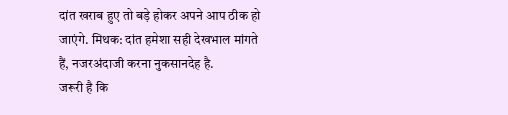दांत खराब हुए तो बड़े होकर अपने आप ठीक हो जाएंगे. मिथक: दांत हमेशा सही देखभाल मांगते हैं, नजरअंदाजी करना नुकसानदेह है.
जरूरी है कि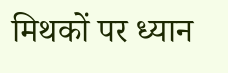मिथकों पर ध्यान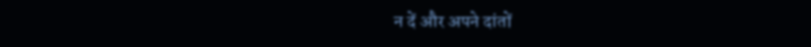न दें और अपने दांतों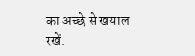का अच्छे से खयाल रखें.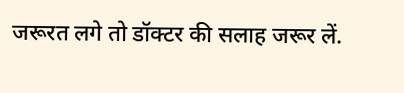जरूरत लगे तो डॉक्टर की सलाह जरूर लें.